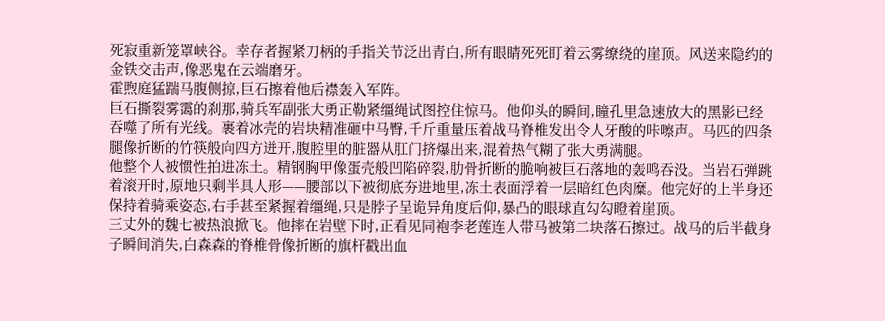死寂重新笼罩峡谷。幸存者握紧刀柄的手指关节泛出青白,所有眼睛死死盯着云雾缭绕的崖顶。风送来隐约的金铁交击声,像恶鬼在云端磨牙。
霍煦庭猛踹马腹侧掠,巨石擦着他后襟轰入军阵。
巨石撕裂雾霭的刹那,骑兵军副张大勇正勒紧缰绳试图控住惊马。他仰头的瞬间,瞳孔里急速放大的黑影已经吞噬了所有光线。裹着冰壳的岩块精准砸中马臀,千斤重量压着战马脊椎发出令人牙酸的咔嚓声。马匹的四条腿像折断的竹筷般向四方迸开,腹腔里的脏器从肛门挤爆出来,混着热气糊了张大勇满腿。
他整个人被惯性拍进冻土。精钢胸甲像蛋壳般凹陷碎裂,肋骨折断的脆响被巨石落地的轰鸣吞没。当岩石弹跳着滚开时,原地只剩半具人形——腰部以下被彻底夯进地里,冻土表面浮着一层暗红色肉糜。他完好的上半身还保持着骑乘姿态,右手甚至紧握着缰绳,只是脖子呈诡异角度后仰,暴凸的眼球直勾勾瞪着崖顶。
三丈外的魏七被热浪掀飞。他摔在岩壁下时,正看见同袍李老莲连人带马被第二块落石擦过。战马的后半截身子瞬间消失,白森森的脊椎骨像折断的旗杆戳出血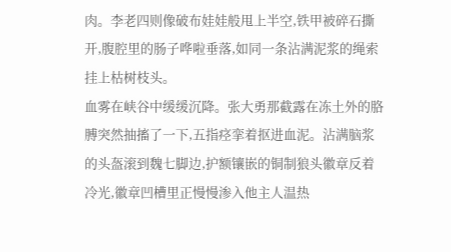肉。李老四则像破布娃娃般甩上半空,铁甲被碎石撕开,腹腔里的肠子哗啦垂落,如同一条沾满泥浆的绳索挂上枯树枝头。
血雾在峡谷中缓缓沉降。张大勇那截露在冻土外的胳膊突然抽搐了一下,五指痉挛着抠进血泥。沾满脑浆的头盔滚到魏七脚边,护额镶嵌的铜制狼头徽章反着冷光,徽章凹槽里正慢慢渗入他主人温热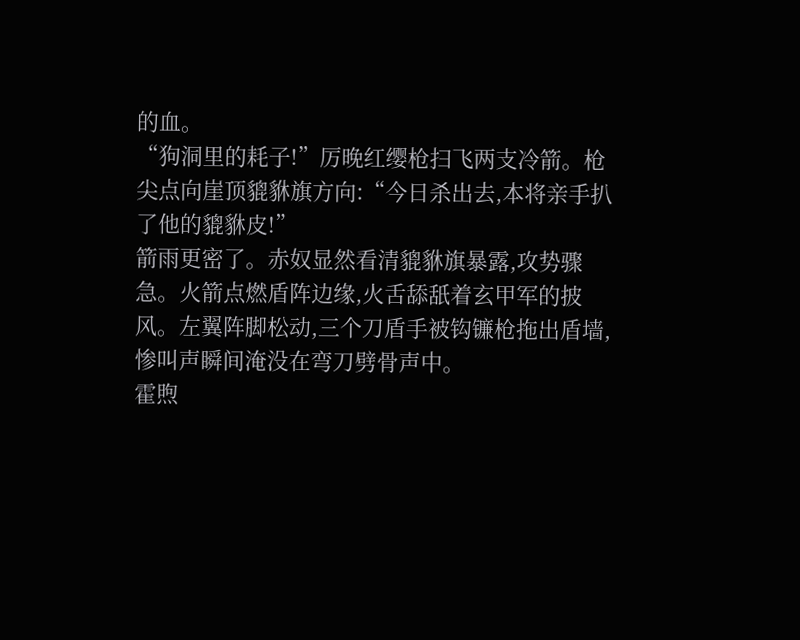的血。
“狗洞里的耗子!”厉晚红缨枪扫飞两支冷箭。枪尖点向崖顶貔貅旗方向:“今日杀出去,本将亲手扒了他的貔貅皮!”
箭雨更密了。赤奴显然看清貔貅旗暴露,攻势骤急。火箭点燃盾阵边缘,火舌舔舐着玄甲军的披风。左翼阵脚松动,三个刀盾手被钩镰枪拖出盾墙,惨叫声瞬间淹没在弯刀劈骨声中。
霍煦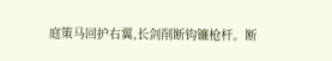庭策马回护右翼,长剑削断钩镰枪杆。断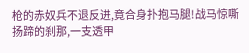枪的赤奴兵不退反进,竟合身扑抱马腿!战马惊嘶扬蹄的刹那,一支透甲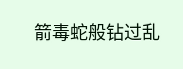箭毒蛇般钻过乱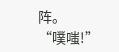阵。
“噗嗤!”